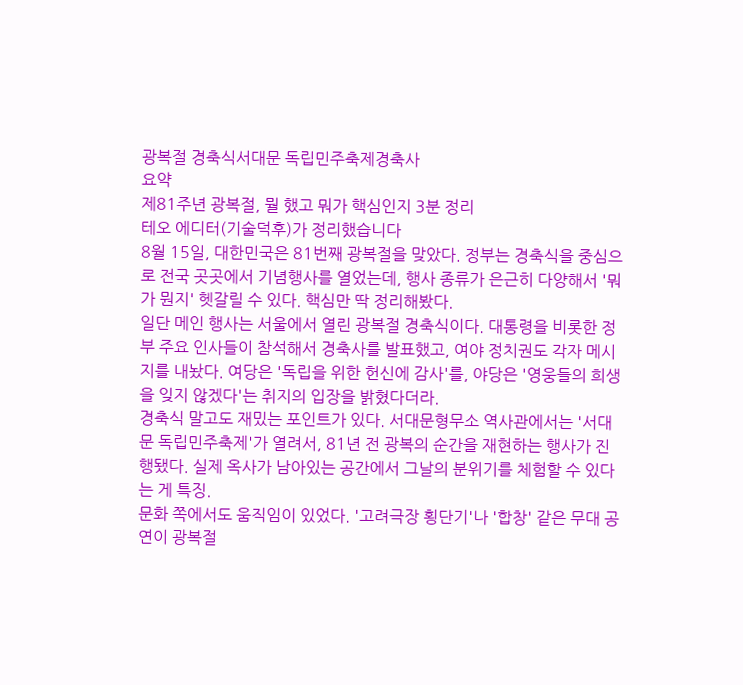광복절 경축식서대문 독립민주축제경축사
요약
제81주년 광복절, 뭘 했고 뭐가 핵심인지 3분 정리
테오 에디터(기술덕후)가 정리했습니다
8월 15일, 대한민국은 81번째 광복절을 맞았다. 정부는 경축식을 중심으로 전국 곳곳에서 기념행사를 열었는데, 행사 종류가 은근히 다양해서 '뭐가 뭔지' 헷갈릴 수 있다. 핵심만 딱 정리해봤다.
일단 메인 행사는 서울에서 열린 광복절 경축식이다. 대통령을 비롯한 정부 주요 인사들이 참석해서 경축사를 발표했고, 여야 정치권도 각자 메시지를 내놨다. 여당은 '독립을 위한 헌신에 감사'를, 야당은 '영웅들의 희생을 잊지 않겠다'는 취지의 입장을 밝혔다더라.
경축식 말고도 재밌는 포인트가 있다. 서대문형무소 역사관에서는 '서대문 독립민주축제'가 열려서, 81년 전 광복의 순간을 재현하는 행사가 진행됐다. 실제 옥사가 남아있는 공간에서 그날의 분위기를 체험할 수 있다는 게 특징.
문화 쪽에서도 움직임이 있었다. '고려극장 횡단기'나 '합창' 같은 무대 공연이 광복절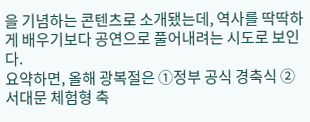을 기념하는 콘텐츠로 소개됐는데, 역사를 딱딱하게 배우기보다 공연으로 풀어내려는 시도로 보인다.
요약하면, 올해 광복절은 ①정부 공식 경축식 ②서대문 체험형 축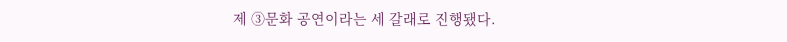제 ③문화 공연이라는 세 갈래로 진행됐다.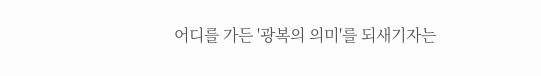어디를 가든 '광복의 의미'를 되새기자는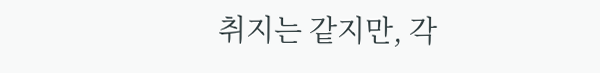취지는 같지만, 각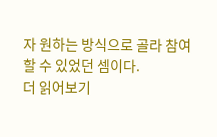자 원하는 방식으로 골라 참여할 수 있었던 셈이다.
더 읽어보기